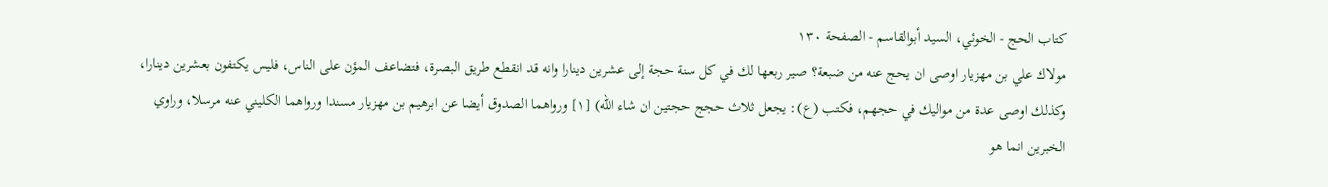كتاب الحج - الخوئي، السيد أبوالقاسم - الصفحة ١٣٠
مولاك علي بن مهزيار اوصى ان يحج عنه من ضبعة؟ صير ربعها لك في كل سنة حجة إلى عشرين دينارا وانه قد انقطع طريق البصرة، فتضاعف المؤن على الناس، فليس يكتفون بعشرين دينارا، وكذلك اوصى عدة من مواليك في حجهم، فكتب (ع): يجعل ثلاث حجج حجتين ان شاء الله) [١] ورواهما الصدوق أيضا عن ابرهيم بن مهزيار مسندا ورواهما الكليني عنه مرسلا، وراوي الخبرين انما هو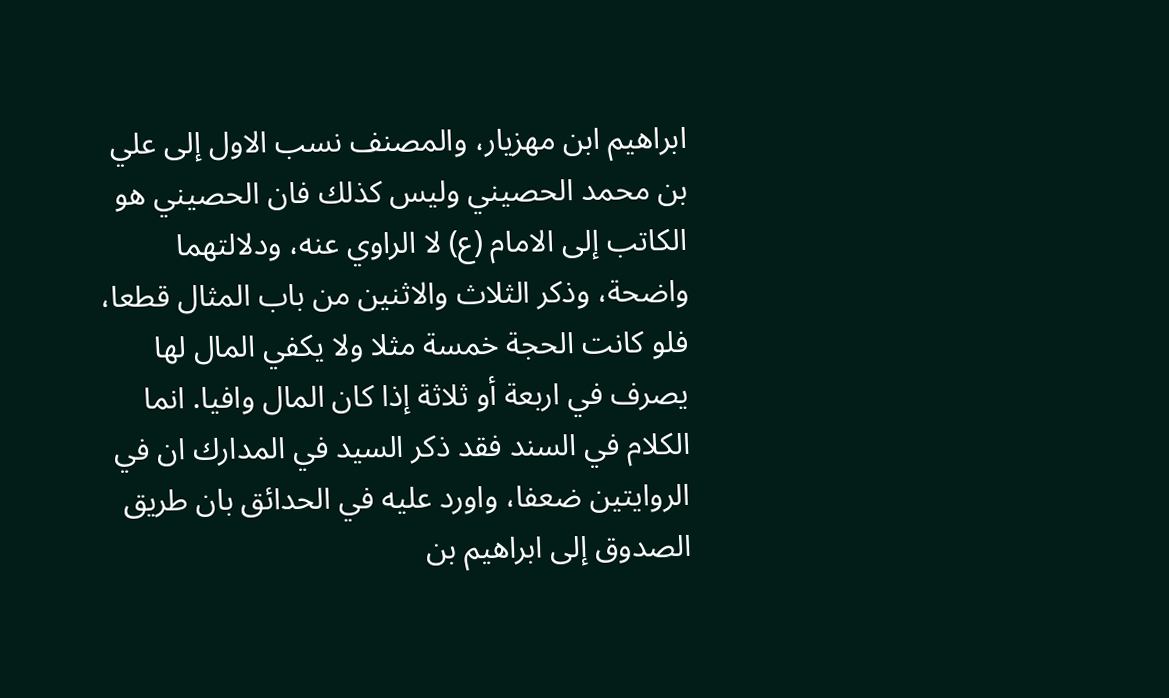ابراهيم ابن مهزيار، والمصنف نسب الاول إلى علي بن محمد الحصيني وليس كذلك فان الحصيني هو الكاتب إلى الامام (ع) لا الراوي عنه، ودلالتهما واضحة، وذكر الثلاث والاثنين من باب المثال قطعا، فلو كانت الحجة خمسة مثلا ولا يكفي المال لها يصرف في اربعة أو ثلاثة إذا كان المال وافيا. انما الكلام في السند فقد ذكر السيد في المدارك ان في الروايتين ضعفا، واورد عليه في الحدائق بان طريق الصدوق إلى ابراهيم بن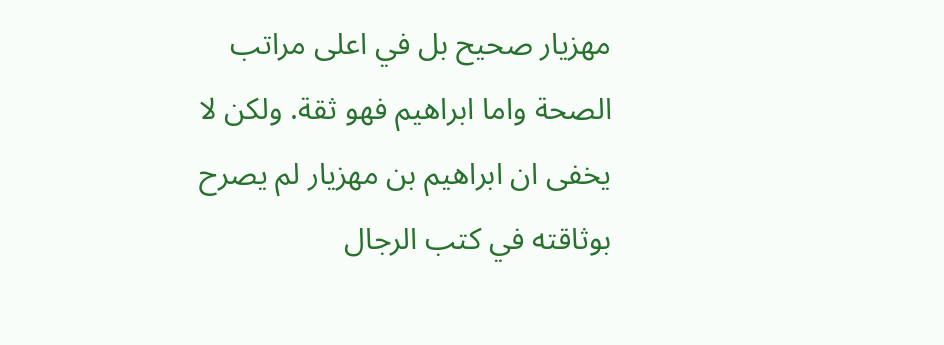مهزيار صحيح بل في اعلى مراتب الصحة واما ابراهيم فهو ثقة. ولكن لا يخفى ان ابراهيم بن مهزيار لم يصرح بوثاقته في كتب الرجال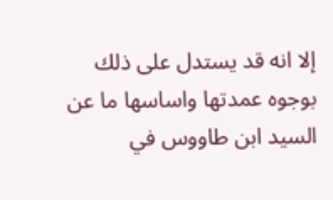إلا انه قد يستدل على ذلك بوجوه عمدتها واساسها ما عن السيد ابن طاووس في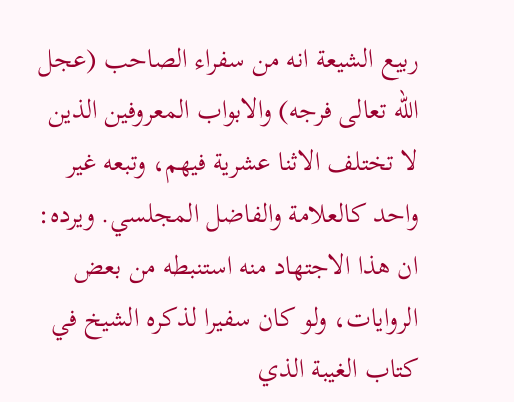ربيع الشيعة انه من سفراء الصاحب (عجل الله تعالى فرجه) والابواب المعروفين الذين لا تختلف الاثنا عشرية فيهم، وتبعه غير واحد كالعلامة والفاضل المجلسي. ويرده: ان هذا الاجتهاد منه استنبطه من بعض الروايات، ولو كان سفيرا لذكره الشيخ في كتاب الغيبة الذي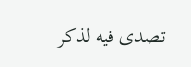تصدى فيه لذكر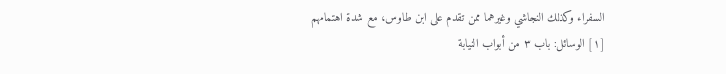السفراء وكذلك النجاشي وغيرهما ممن تقدم على ابن طاوس، مع شدة اهتمامهم
[١] الوسائل: باب ٣ من أبواب النيابة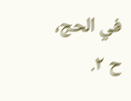في الحج، ح ٢.